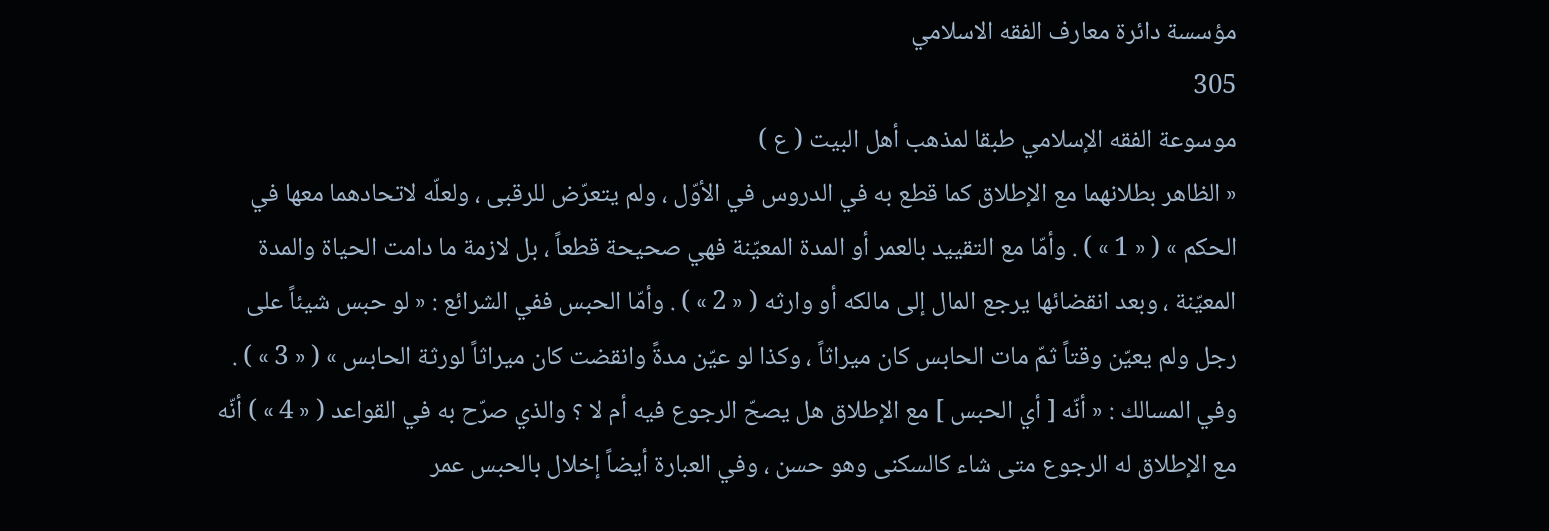مؤسسة دائرة معارف الفقه الاسلامي
305
موسوعة الفقه الإسلامي طبقا لمذهب أهل البيت ( ع )
« الظاهر بطلانهما مع الإطلاق كما قطع به في الدروس في الأوّل ، ولم يتعرّض للرقبى ، ولعلّه لاتحادهما معها في الحكم » ( « 1 » ) . وأمّا مع التقييد بالعمر أو المدة المعيّنة فهي صحيحة قطعاً ، بل لازمة ما دامت الحياة والمدة المعيّنة ، وبعد انقضائها يرجع المال إلى مالكه أو وارثه ( « 2 » ) . وأمّا الحبس ففي الشرائع : « لو حبس شيئاً على رجل ولم يعيّن وقتاً ثمّ مات الحابس كان ميراثاً ، وكذا لو عيّن مدةً وانقضت كان ميراثاً لورثة الحابس » ( « 3 » ) . وفي المسالك : « أنّه [ أي الحبس ] مع الإطلاق هل يصحّ الرجوع فيه أم لا ؟ والذي صرّح به في القواعد ( « 4 » ) أنّه مع الإطلاق له الرجوع متى شاء كالسكنى وهو حسن ، وفي العبارة أيضاً إخلال بالحبس عمر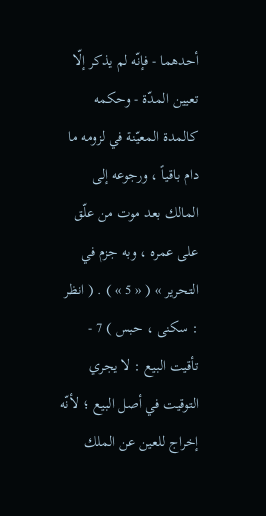أحدهما - فإنّه لم يذكر إلّا تعيين المدّة - وحكمه كالمدة المعيّنة في لزومه ما دام باقياً ، ورجوعه إلى المالك بعد موت من علّق على عمره ، وبه جزم في التحرير » ( « 5 » ) . ( انظر : سكنى ، حبس ) 7 - تأقيت البيع : لا يجري التوقيت في أصل البيع ؛ لأنّه إخراج للعين عن الملك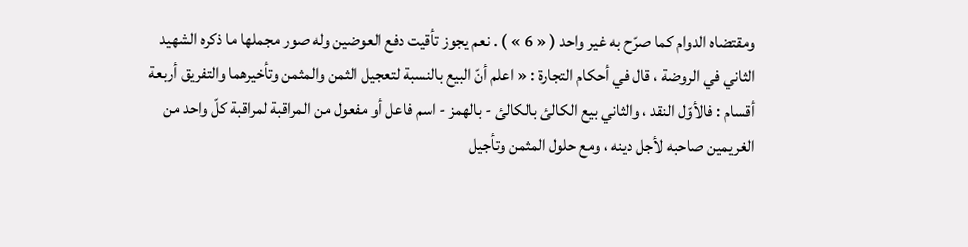ومقتضاه الدوام كما صرّح به غير واحد ( « 6 » ) . نعم يجوز تأقيت دفع العوضين وله صور مجملها ما ذكره الشهيد الثاني في الروضة ، قال في أحكام التجارة : « اعلم أنّ البيع بالنسبة لتعجيل الثمن والمثمن وتأخيرهما والتفريق أربعة أقسام : فالأوّل النقد ، والثاني بيع الكالئ بالكالئ - بالهمز - اسم فاعل أو مفعول من المراقبة لمراقبة كلّ واحد من الغريمين صاحبه لأجل دينه ، ومع حلول المثمن وتأجيل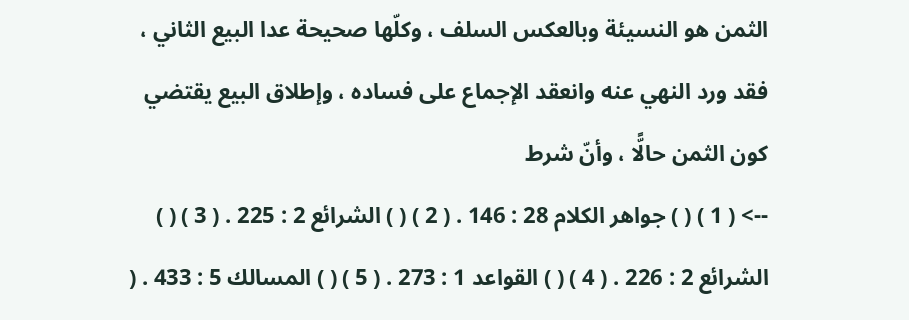الثمن هو النسيئة وبالعكس السلف ، وكلّها صحيحة عدا البيع الثاني ، فقد ورد النهي عنه وانعقد الإجماع على فساده ، وإطلاق البيع يقتضي كون الثمن حالًّا ، وأنّ شرط
--> ( 1 ) ( ) جواهر الكلام 28 : 146 . ( 2 ) ( ) الشرائع 2 : 225 . ( 3 ) ( ) الشرائع 2 : 226 . ( 4 ) ( ) القواعد 1 : 273 . ( 5 ) ( ) المسالك 5 : 433 . (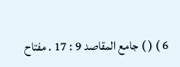6 ) ( ) جامع المقاصد 9 : 17 . مفتاح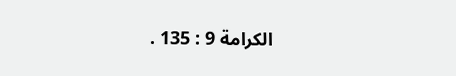الكرامة 9 : 135 .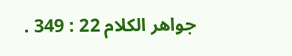جواهر الكلام 22 : 349 .